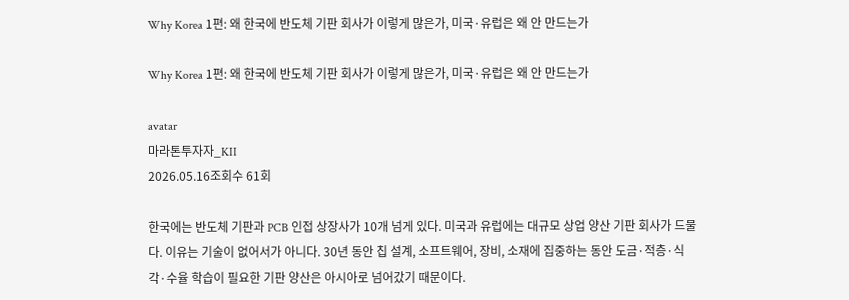Why Korea 1편: 왜 한국에 반도체 기판 회사가 이렇게 많은가, 미국·유럽은 왜 안 만드는가

Why Korea 1편: 왜 한국에 반도체 기판 회사가 이렇게 많은가, 미국·유럽은 왜 안 만드는가

avatar
마라톤투자자_KII
2026.05.16조회수 61회

한국에는 반도체 기판과 PCB 인접 상장사가 10개 넘게 있다. 미국과 유럽에는 대규모 상업 양산 기판 회사가 드물다. 이유는 기술이 없어서가 아니다. 30년 동안 칩 설계, 소프트웨어, 장비, 소재에 집중하는 동안 도금·적층·식각·수율 학습이 필요한 기판 양산은 아시아로 넘어갔기 때문이다.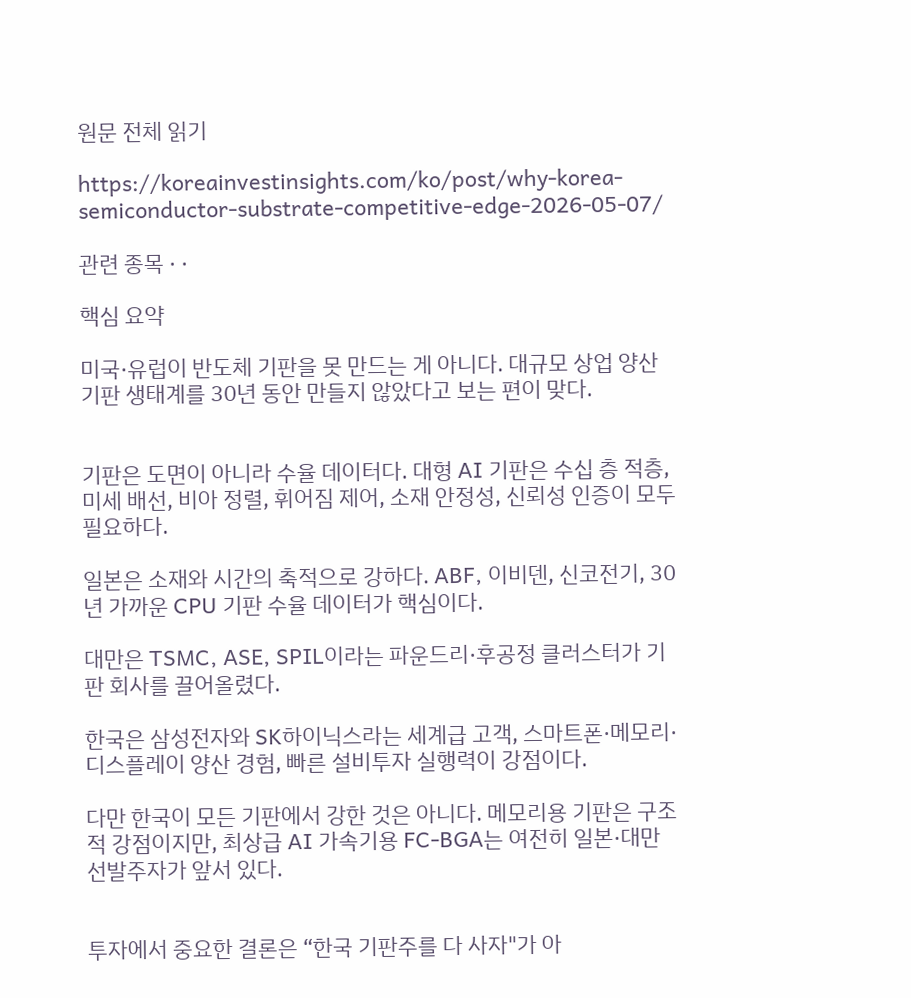원문 전체 읽기

https://koreainvestinsights.com/ko/post/why-korea-semiconductor-substrate-competitive-edge-2026-05-07/

관련 종목 · ·

핵심 요약

미국·유럽이 반도체 기판을 못 만드는 게 아니다. 대규모 상업 양산 기판 생태계를 30년 동안 만들지 않았다고 보는 편이 맞다.


기판은 도면이 아니라 수율 데이터다. 대형 AI 기판은 수십 층 적층, 미세 배선, 비아 정렬, 휘어짐 제어, 소재 안정성, 신뢰성 인증이 모두 필요하다.

일본은 소재와 시간의 축적으로 강하다. ABF, 이비덴, 신코전기, 30년 가까운 CPU 기판 수율 데이터가 핵심이다.

대만은 TSMC, ASE, SPIL이라는 파운드리·후공정 클러스터가 기판 회사를 끌어올렸다.

한국은 삼성전자와 SK하이닉스라는 세계급 고객, 스마트폰·메모리·디스플레이 양산 경험, 빠른 설비투자 실행력이 강점이다.

다만 한국이 모든 기판에서 강한 것은 아니다. 메모리용 기판은 구조적 강점이지만, 최상급 AI 가속기용 FC-BGA는 여전히 일본·대만 선발주자가 앞서 있다.


투자에서 중요한 결론은 “한국 기판주를 다 사자"가 아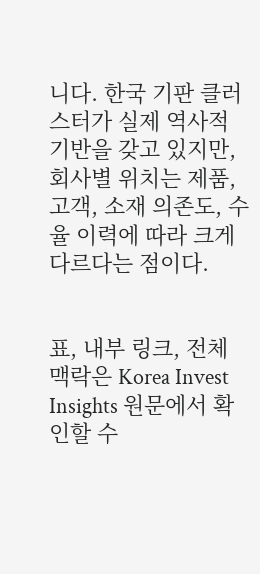니다. 한국 기판 클러스터가 실제 역사적 기반을 갖고 있지만, 회사별 위치는 제품, 고객, 소재 의존도, 수율 이력에 따라 크게 다르다는 점이다.


표, 내부 링크, 전체 맥락은 Korea Invest Insights 원문에서 확인할 수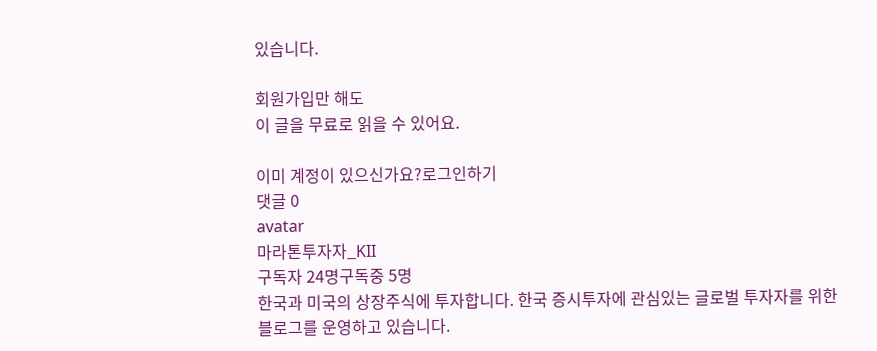있습니다.

회원가입만 해도
이 글을 무료로 읽을 수 있어요.

이미 계정이 있으신가요?로그인하기
댓글 0
avatar
마라톤투자자_KII
구독자 24명구독중 5명
한국과 미국의 상장주식에 투자합니다. 한국 증시투자에 관심있는 글로벌 투자자를 위한 블로그를 운영하고 있습니다.